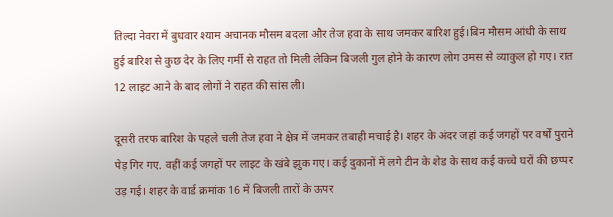तिल्दा नेवरा में बुधवार श्याम अचानक मौसम बदला और तेज हवा के साथ जमकर बारिश हुई।बिन मौसम आंधी के साथ हुई बारिश से कुछ देर के लिए गर्मी से राहत तो मिली लेकिन बिजली गुल होने के कारण लोग उमस से व्याकुल हो गए। रात 12 लाइट आने के बाद लोगों ने राहत की सांस ली।

दूसरी तरफ बारिश के पहले चली तेज हवा ने क्षेत्र में जमकर तबाही मचाई है। शहर के अंदर जहां कई जगहों पर वर्षों पुराने पेड़ गिर गए. वहीं कई जगहों पर लाइट के खंबे झुक गए। कई दुकानों में लगे टीन के शेड के साथ कई कच्चे घरों की छप्पर उड़ गई। शहर के वार्ड क्रमांक 16 में बिजली तारों के ऊपर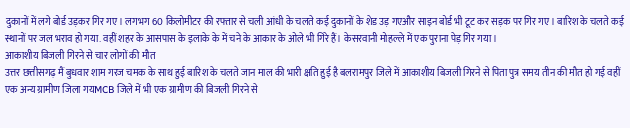दुकानों में लगे बोर्ड उड़कर गिर गए। लगभग 60 किलोमीटर की रफ्तार से चली आंधी के चलते कई दुकानों के शेड उड़ गएऔर साइन बोर्ड भी टूट कर सड़क पर गिर गए। बारिश के चलते कई स्थानों पर जल भराव हो गया. वहीं शहर के आसपास के इलाके के में चने के आकार के ओले भी गिरे हैं। केसरवानी मोहल्ले में एक पुराना पेड़ गिर गया।
आकाशीय बिजली गिरने से चार लोगों की मौत
उत्तर छत्तीसगढ़ मैं बुधवार शाम गरज चमक के साथ हुई बारिश के चलते जान माल की भारी क्षति हुई है बलरामपुर जिले में आकाशीय बिजली गिरने से पिता पुत्र समय तीन की मौत हो गई वहीं एक अन्य ग्रामीण जिला गयMCB जिले में भी एक ग्रामीण की बिजली गिरने से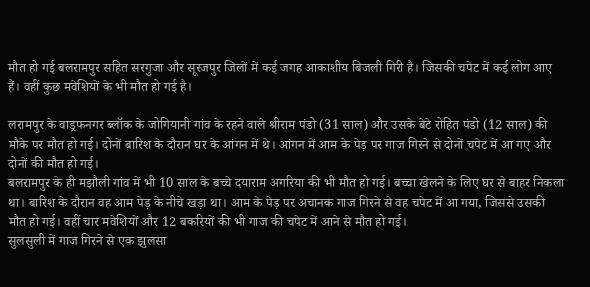मौत हो गई बलरामपुर सहित सरगुजा और सूरजपुर जिलों में कई जगह आकाशीय बिजली गिरी है। जिसकी चपेट में कई लोग आए हैं। वहीं कुछ मवेशियों के भी मौत हो गई है।

लरामपुर के वाड्रफनगर ब्लॉक के जोगियानी गांव के रहने वाले श्रीराम पंडो (31 साल) और उसके बेटे रोहित पंडो (12 साल) की मौके पर मौत हो गई। दोनों बारिश के दौरान घर के आंगन में थे। आंगन में आम के पेड़ पर गाज गिरने से दोनों चपेट में आ गए और दोनों की मौत हो गई।
बलरामपुर के ही मझौली गांव में भी 10 साल के बच्चे दयाराम अगरिया की भी मौत हो गई। बच्चा खेलने के लिए घर से बाहर निकला था। बारिश के दौरान वह आम पेड़ के नीचे खड़ा था। आम के पेड़ पर अचानक गाज गिरने से वह चपेट में आ गया, जिससे उसकी मौत हो गई। वहीं चार मवेशियों और 12 बकरियों की भी गाज की चपेट में आने से मौत हो गई।
सुलसुली में गाज गिरने से एक झुलसा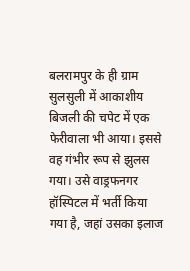बलरामपुर के ही ग्राम सुलसुली में आकाशीय बिजली की चपेट में एक फेरीवाला भी आया। इससे वह गंभीर रूप से झुलस गया। उसे वाड्रफनगर हॉस्पिटल में भर्ती किया गया है, जहां उसका इलाज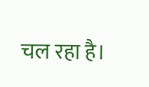चल रहा है।